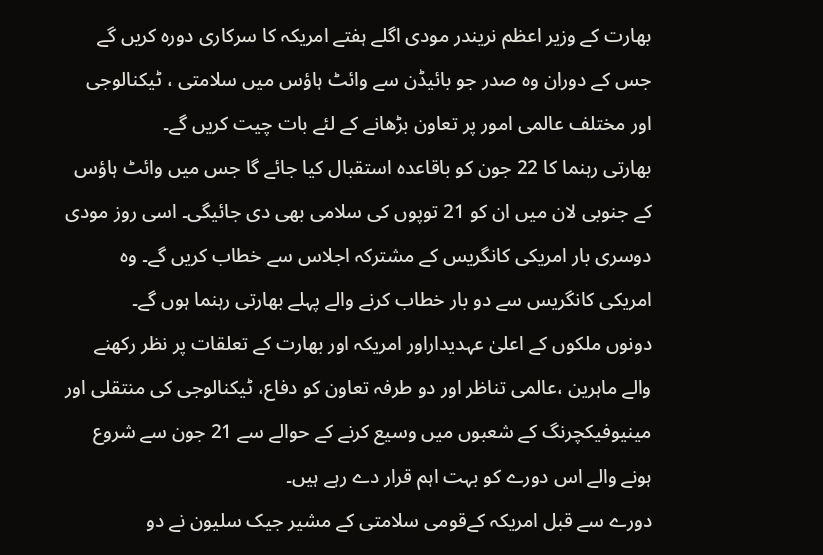بھارت کے وزیر اعظم نریندر مودی اگلے ہفتے امریکہ کا سرکاری دورہ کریں گے جس کے دوران وہ صدر جو بائیڈن سے وائٹ ہاؤس میں سلامتی ، ٹیکنالوجی اور مختلف عالمی امور پر تعاون بڑھانے کے لئے بات چیت کریں گے۔
بھارتی رہنما کا 22 جون کو باقاعدہ استقبال کیا جائے گا جس میں وائٹ ہاؤس کے جنوبی لان میں ان کو 21 توپوں کی سلامی بھی دی جائیگی۔ اسی روز مودی دوسری بار امریکی کانگریس کے مشترکہ اجلاس سے خطاب کریں گے۔ وہ امریکی کانگریس سے دو بار خطاب کرنے والے پہلے بھارتی رہنما ہوں گے۔
دونوں ملکوں کے اعلیٰ عہدیداراور امریکہ اور بھارت کے تعلقات پر نظر رکھنے والے ماہرین ،عالمی تناظر اور دو طرفہ تعاون کو دفاع، ٹیکنالوجی کی منتقلی اور مینیوفیکچرنگ کے شعبوں میں وسیع کرنے کے حوالے سے 21 جون سے شروع ہونے والے اس دورے کو بہت اہم قرار دے رہے ہیں۔
دورے سے قبل امریکہ کےقومی سلامتی کے مشیر جیک سلیون نے دو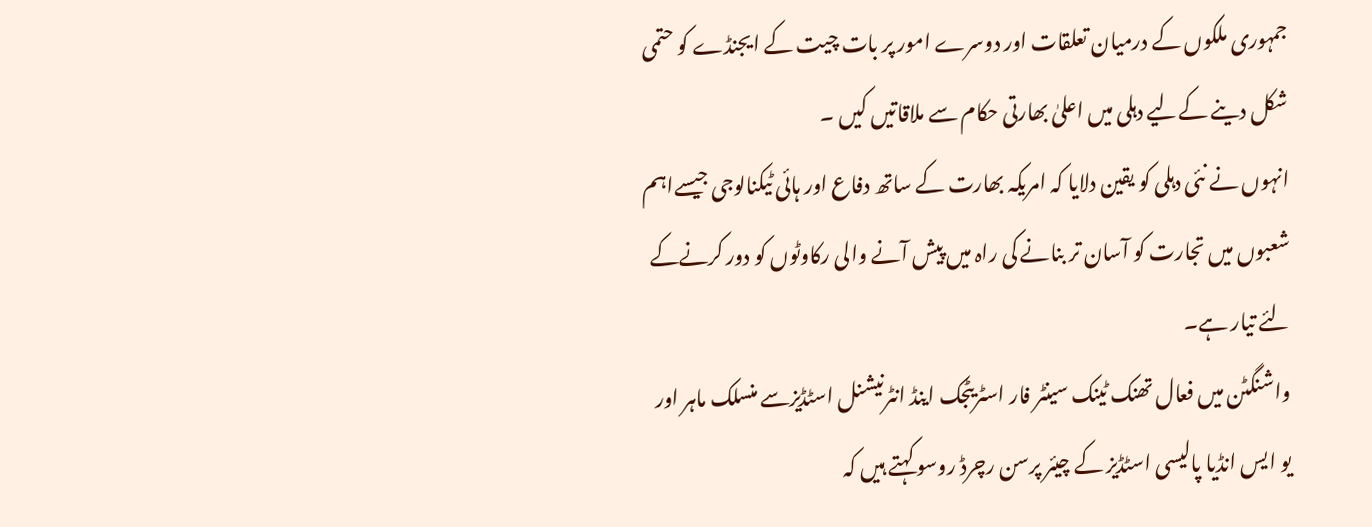جمہوری ملکوں کے درمیان تعلقات اور دوسرے امور پر بات چیت کے ایجنڈے کو حتمی شکل دینے کےلیے دہلی میں اعلیٰ بھارتی حکام سے ملاقاتیں کیں ۔
انہوں نے نئی دہلی کو یقین دلایا کہ امریکہ بھارت کے ساتھ دفاع اور ہائی ٹیکنالوجی جیسےاہم شعبوں میں تجارت کو آسان تر بنانے کی راہ میں پیش آنے والی رکاوٹوں کو دور کرنےکے لئے تیار ہے۔
واشنگٹن میں فعال تھنک ٹینک سینٹر فار اسٹریٹجک اینڈ انٹرنیشنل اسٹڈیزسے منسلک ماہر اور یو ایس انڈیا پالیسی اسٹڈیز کے چیئر پرسن رچرڈ روسو کہتے ہیں کہ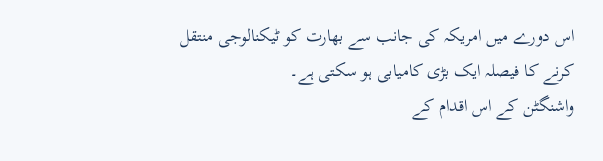اس دورے میں امریکہ کی جانب سے بھارت کو ٹیکنالوجی منتقل کرنے کا فیصلہ ایک بڑی کامیابی ہو سکتی ہے۔
واشنگٹن کے اس اقدام کے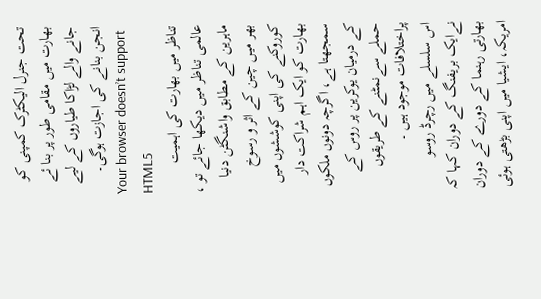تحت جنرل الیکٹرک کمپنی کو بھارت میں مقامی طور پر بنا ئے جانے والے لڑاکا طیاروں کے لیے انجن بنانے کی اجازت ہوگی۔
Your browser doesn’t support HTML5
تناظر میں بھارت کی اہمیت
عالمی تناظر میں دیکھا جائے تو ، ماہرین کے مطابق واشنگٹن دنیا بھر میں چین کے اثر و رسوخ کوروکنے کی اپنی کوششوں میں بھارت کو ایک اہم شراکت دار سمجھتا ہے، اگرچہ دونوں ملکوں کے درمیان یوکرین پر روس کے حملے سےنمٹنے کے طریقوں پراختلافات موجود ہیں ۔
اس سلسلے میں رچرڈ روسو نےایک بریفنگ کے دوران کہا کہ بھارتی رہنما کے دورے کے دوران امریکہ، ایشیا میں اپنی بڑھتی ہوئی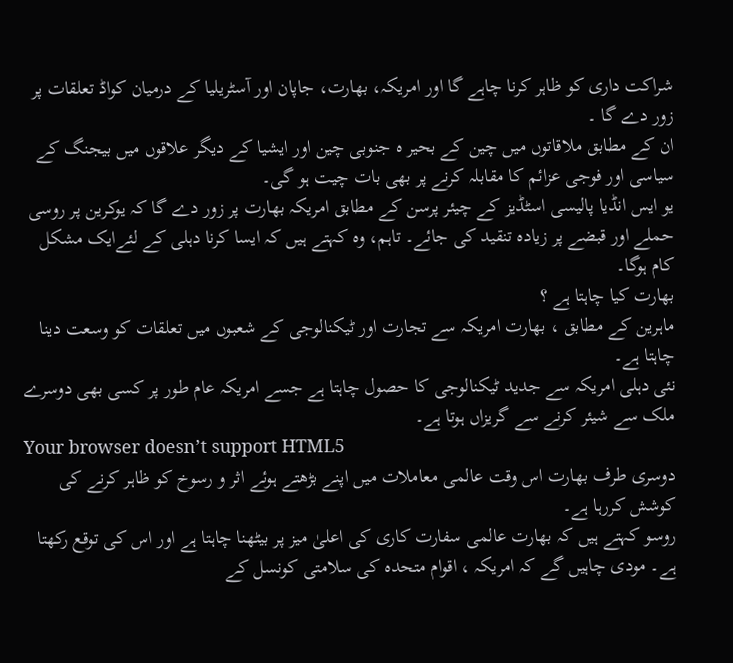شراکت داری کو ظاہر کرنا چاہے گا اور امریکہ، بھارت، جاپان اور آسٹریلیا کے درمیان کواڈ تعلقات پر زور دے گا ۔
ان کے مطابق ملاقاتوں میں چین کے بحیر ہ جنوبی چین اور ایشیا کے دیگر علاقوں میں بیجنگ کے سیاسی اور فوجی عزائم کا مقابلہ کرنے پر بھی بات چیت ہو گی۔
یو ایس انڈیا پالیسی اسٹڈیز کے چیئر پرسن کے مطابق امریکہ بھارت پر زور دے گا کہ یوکرین پر روسی حملے اور قبضے پر زیادہ تنقید کی جائے۔ تاہم، وہ کہتے ہیں کہ ایسا کرنا دہلی کے لئےایک مشکل کام ہوگا۔
بھارت کیا چاہتا ہے ؟
ماہرین کے مطابق ، بھارت امریکہ سے تجارت اور ٹیکنالوجی کے شعبوں میں تعلقات کو وسعت دینا چاہتا ہے۔
نئی دہلی امریکہ سے جدید ٹیکنالوجی کا حصول چاہتا ہے جسے امریکہ عام طور پر کسی بھی دوسرے ملک سے شیئر کرنے سے گریزاں ہوتا ہے۔
Your browser doesn’t support HTML5
دوسری طرف بھارت اس وقت عالمی معاملات میں اپنے بڑھتے ہوئے اثر و رسوخ کو ظاہر کرنے کی کوشش کررہا ہے۔
روسو کہتے ہیں کہ بھارت عالمی سفارت کاری کی اعلیٰ میز پر بیٹھنا چاہتا ہے اور اس کی توقع رکھتا ہے۔ مودی چاہیں گے کہ امریکہ ، اقوام متحدہ کی سلامتی کونسل کے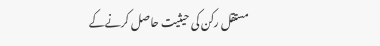مستقل رکن کی حیثیت حاصل کرنےکے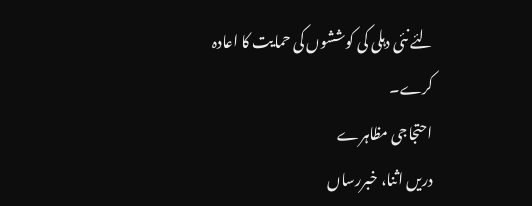لئے نئی دہلی کی کوششوں کی حمایت کا اعادہ کرے۔
احتجاجی مظاہرے
دریں اثنا، خبررساں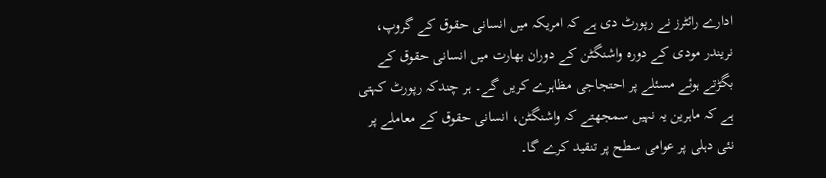ادارے رائٹرز نے رپورٹ دی ہے کہ امریکہ میں انسانی حقوق کے گروپ، نریندر مودی کے دورہ واشنگٹن کے دوران بھارت میں انسانی حقوق کے بگڑتے ہوئے مسئلے پر احتجاجی مظاہرے کریں گے۔ ہر چندکہ رپورٹ کہتی ہے کہ ماہرین یہ نہیں سمجھتے کہ واشنگٹن، انسانی حقوق کے معاملے پر نئی دہلی پر عوامی سطح پر تنقید کرے گا۔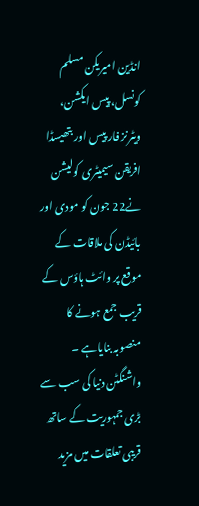انڈین امیریکن مسلم کونسل، پیس ایکشن، ویٹرنز فار پیس اور بتھیسڈا افریقن سیمیٹری کولیشن نے22 جون کو مودی اور بائیڈن کی ملاقات کے موقع پر وائٹ ہاؤس کے قریب جمع ہونے کا منصوبہ بنایاہے ۔
واشنگٹن دنیا کی سب سے بڑی جمہوریت کے ساتھ قریبی تعلقات میں مزید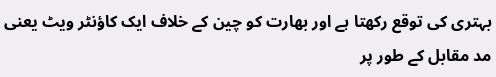بہتری کی توقع رکھتا ہے اور بھارت کو چین کے خلاف ایک کاؤنٹر ویٹ یعنی مد مقابل کے طور پر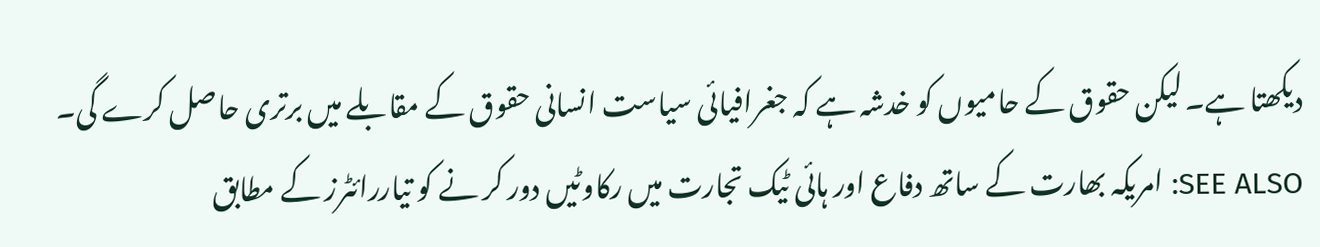دیکھتا ہے۔ لیکن حقوق کے حامیوں کو خدشہ ہے کہ جغرافیائی سیاست انسانی حقوق کے مقابلے میں برتری حاصل کرے گی۔
SEE ALSO: امریکہ بھارت کے ساتھ دفاع اور ہائی ٹیک تجارت میں رکاوٹیں دور کر نے کو تیاررائٹرز کے مطابق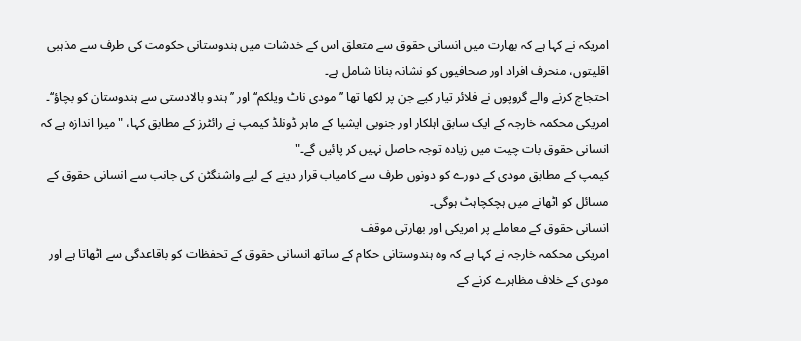امریکہ نے کہا ہے کہ بھارت میں انسانی حقوق سے متعلق اس کے خدشات میں ہندوستانی حکومت کی طرف سے مذہبی اقلیتوں، منحرف افراد اور صحافیوں کو نشانہ بنانا شامل ہے۔
احتجاج کرنے والے گروپوں نے فلائر تیار کیے جن پر لکھا تھا ’’مودی ناٹ ویلکم‘‘ اور ’’ہندو بالادستی سے ہندوستان کو بچاؤ‘‘۔
امریکی محکمہ خارجہ کے ایک سابق اہلکار اور جنوبی ایشیا کے ماہر ڈونلڈ کیمپ نے رائٹرز کے مطابق کہا، "میرا اندازہ ہے کہ انسانی حقوق بات چیت میں زیادہ توجہ حاصل نہیں کر پائیں گے۔"
کیمپ کے مطابق مودی کے دورے کو دونوں طرف سے کامیاب قرار دینے کے لیے واشنگٹن کی جانب سے انسانی حقوق کے مسائل کو اٹھانے میں ہچکچاہٹ ہوگی۔
انسانی حقوق کے معاملے پر امریکی اور بھارتی موقف
امریکی محکمہ خارجہ نے کہا ہے کہ وہ ہندوستانی حکام کے ساتھ انسانی حقوق کے تحفظات کو باقاعدگی سے اٹھاتا ہے اور مودی کے خلاف مظاہرے کرنے کے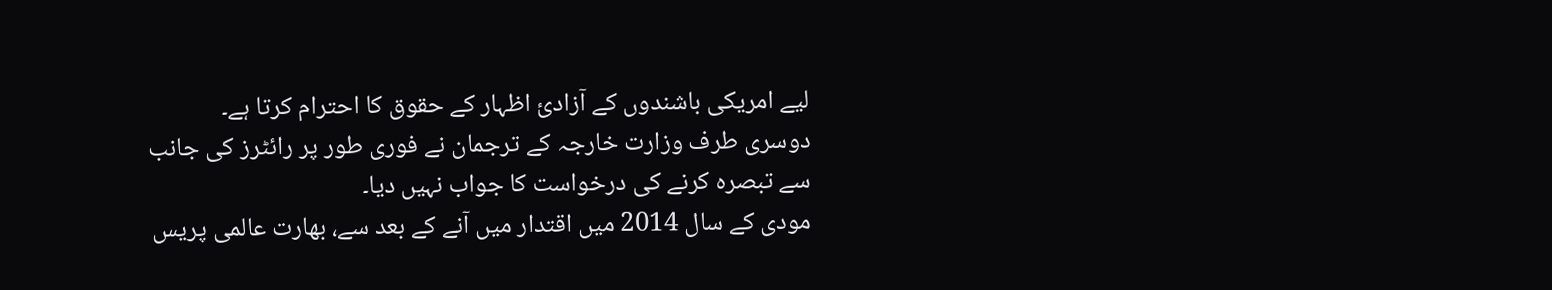لیے امریکی باشندوں کے آزادئ اظہار کے حقوق کا احترام کرتا ہے۔
دوسری طرف وزارت خارجہ کے ترجمان نے فوری طور پر رائٹرز کی جانب سے تبصرہ کرنے کی درخواست کا جواب نہیں دیا۔
مودی کے سال 2014 میں اقتدار میں آنے کے بعد سے، بھارت عالمی پریس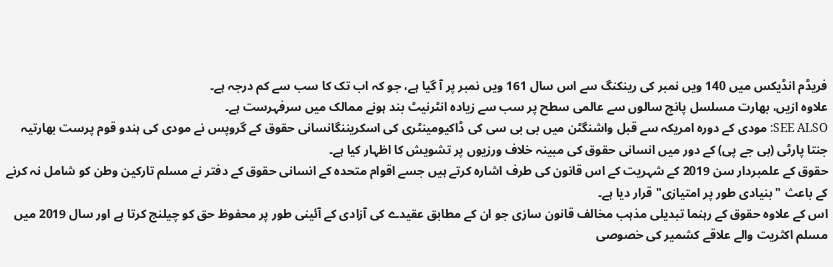فریڈم انڈیکس میں 140 ویں نمبر کی رینکنگ سے اس سال 161 ویں نمبر پر آ گیا ہے، جو کہ اب تک کا سب سے کم درجہ ہے۔
علاوہ ازیں، بھارت مسلسل پانچ سالوں سے عالمی سطح پر سب سے زیادہ انٹرنیٹ بند ہونے ممالک میں سرفہرست ہے۔
SEE ALSO: مودی کے دورہ امریکہ سے قبل واشنگٹن میں بی بی سی کی ڈاکیومینٹری کی اسکریننگانسانی حقوق کے گروپس نے مودی کی ہندو قوم پرست بھارتیہ جنتا پارٹی (بی جے پی) کے دور میں انسانی حقوق کی مبینہ خلاف ورزیوں پر تشویش کا اظہار کیا ہے۔
حقوق کے علمبردار سن 2019 کے شہریت کے اس قانون کی طرف اشارہ کرتے ہیں جسے اقوام متحدہ کے انسانی حقوق کے دفتر نے مسلم تارکین وطن کو شامل نہ کرنے کے باعث "بنیادی طور پر امتیازی" قرار دیا ہے۔
اس کے علاوہ حقوق کے رہنما تبدیلی مذہب مخالف قانون سازی جو ان کے مطابق عقیدے کی آزادی کے آئینی طور پر محفوظ حق کو چیلنج کرتا ہے اور سال 2019 میں مسلم اکثریت والے علاقے کشمیر کی خصوصی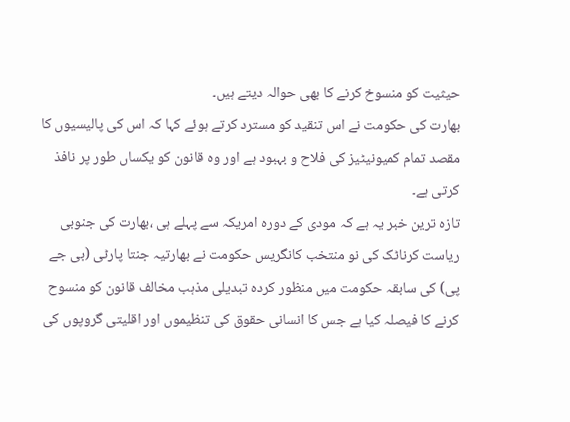حیثیت کو منسوخ کرنے کا بھی حوالہ دیتے ہیں۔
بھارت کی حکومت نے اس تنقید کو مسترد کرتے ہوئے کہا کہ اس کی پالیسیوں کا مقصد تمام کمیونیٹیز کی فلاح و بہبود ہے اور وہ قانون کو یکساں طور پر نافذ کرتی ہے۔
تازہ ترین خبر یہ ہے کہ مودی کے دورہ امریکہ سے پہلے ہی ،بھارت کی جنوبی ریاست کرناٹک کی نو منتخب کانگریس حکومت نے بھارتیہ جنتا پارٹی (بی جے پی) کی سابقہ حکومت میں منظور کردہ تبدیلی مذہب مخالف قانون کو منسوح کرنے کا فیصلہ کیا ہے جس کا انسانی حقوق کی تنظیموں اور اقلیتی گروپوں کی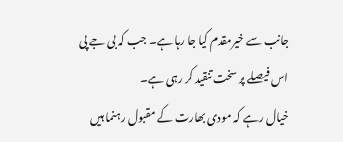جانب سے خیرمقدم کیا جا رہا ہے۔ جب کہ بی جے پی اس فیصلے پر سخت تنقید کر رہی ہے۔
خیال رہے کہ مودی بھارت کے مقبول رہنما ہیں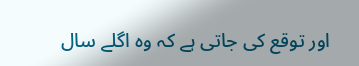اور توقع کی جاتی ہے کہ وہ اگلے سال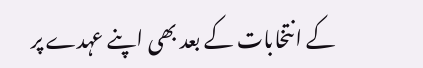کے انتخابات کے بعد بھی اپنے عہدے پر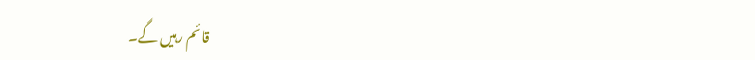قائم رہیں گے۔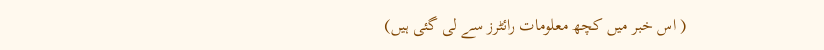( اس خبر میں کچھ معلومات رائٹرز سے لی گئی ہیں)